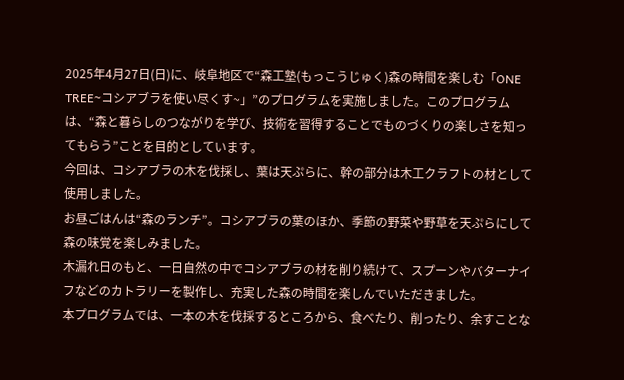2025年4月27日(日)に、岐阜地区で“森工塾(もっこうじゅく)森の時間を楽しむ「ONE TREE~コシアブラを使い尽くす~」”のプログラムを実施しました。このプログラムは、“森と暮らしのつながりを学び、技術を習得することでものづくりの楽しさを知ってもらう”ことを目的としています。
今回は、コシアブラの木を伐採し、葉は天ぷらに、幹の部分は木工クラフトの材として使用しました。
お昼ごはんは“森のランチ”。コシアブラの葉のほか、季節の野菜や野草を天ぷらにして森の味覚を楽しみました。
木漏れ日のもと、一日自然の中でコシアブラの材を削り続けて、スプーンやバターナイフなどのカトラリーを製作し、充実した森の時間を楽しんでいただきました。
本プログラムでは、一本の木を伐採するところから、食べたり、削ったり、余すことな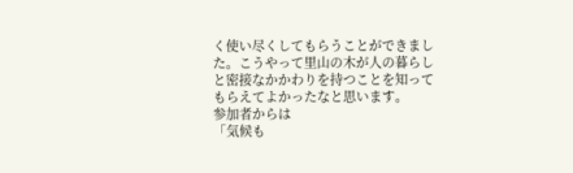く使い尽くしてもらうことができました。こうやって里山の木が人の暮らしと密接なかかわりを持つことを知ってもらえてよかったなと思います。
参加者からは
「気候も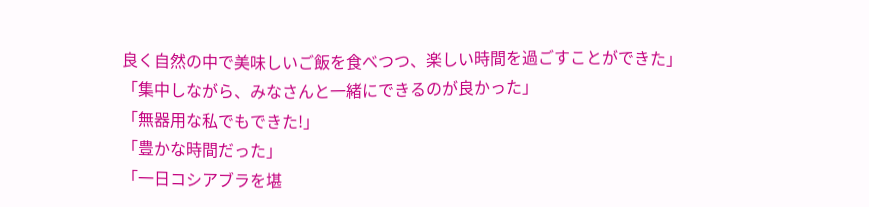良く自然の中で美味しいご飯を食べつつ、楽しい時間を過ごすことができた」
「集中しながら、みなさんと一緒にできるのが良かった」
「無器用な私でもできた!」
「豊かな時間だった」
「一日コシアブラを堪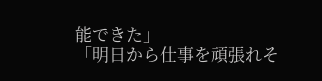能できた」
「明日から仕事を頑張れそ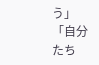う」
「自分たち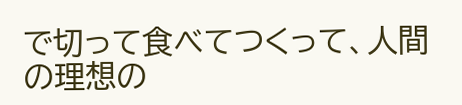で切って食べてつくって、人間の理想の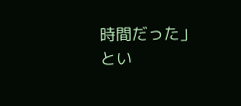時間だった」
とい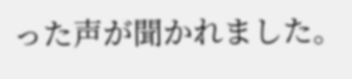った声が聞かれました。